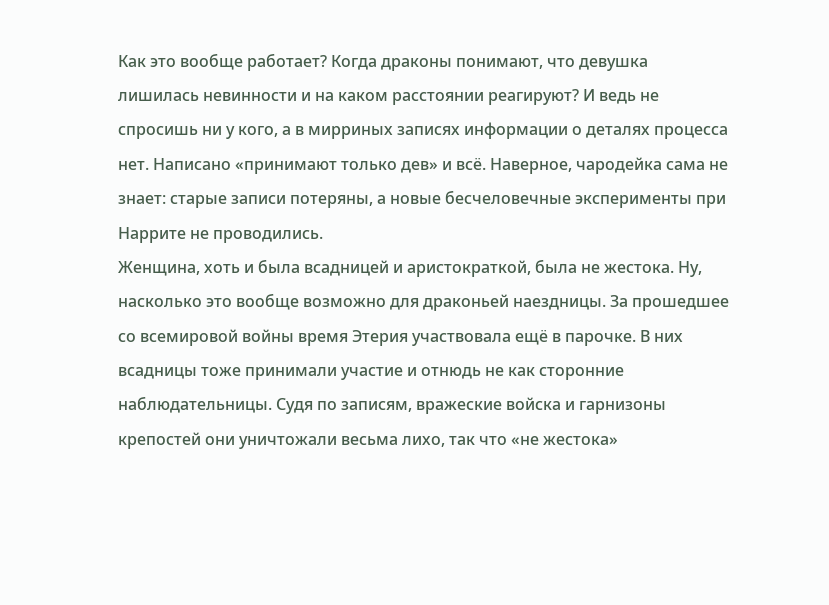Как это вообще работает? Когда драконы понимают, что девушка лишилась невинности и на каком расстоянии реагируют? И ведь не спросишь ни у кого, а в мирриных записях информации о деталях процесса нет. Написано «принимают только дев» и всё. Наверное, чародейка сама не знает: старые записи потеряны, а новые бесчеловечные эксперименты при Наррите не проводились.
Женщина, хоть и была всадницей и аристократкой, была не жестока. Ну, насколько это вообще возможно для драконьей наездницы. За прошедшее со всемировой войны время Этерия участвовала ещё в парочке. В них всадницы тоже принимали участие и отнюдь не как сторонние наблюдательницы. Судя по записям, вражеские войска и гарнизоны крепостей они уничтожали весьма лихо, так что «не жестока»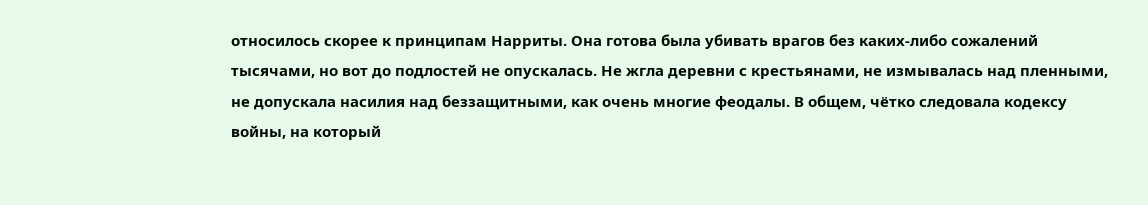относилось скорее к принципам Нарриты. Она готова была убивать врагов без каких-либо сожалений тысячами, но вот до подлостей не опускалась. Не жгла деревни с крестьянами, не измывалась над пленными, не допускала насилия над беззащитными, как очень многие феодалы. В общем, чётко следовала кодексу войны, на который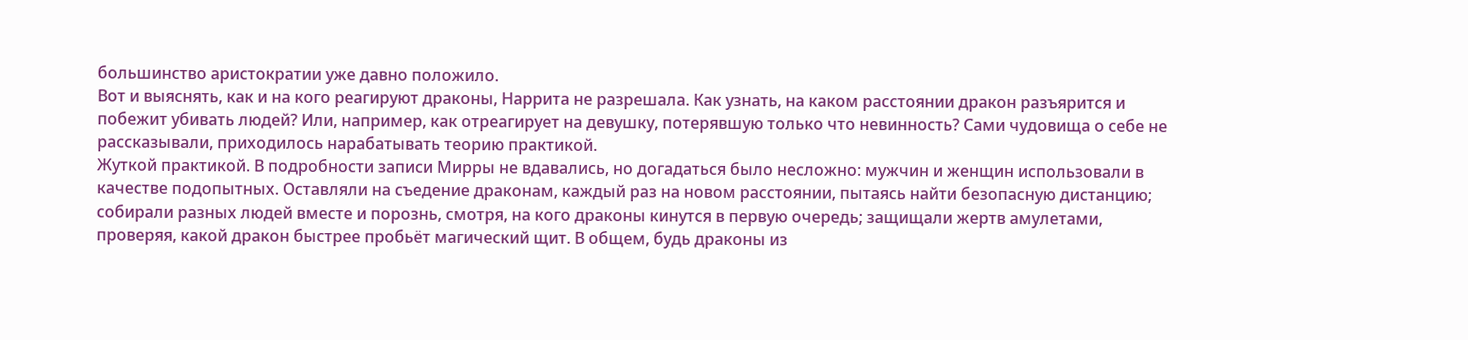большинство аристократии уже давно положило.
Вот и выяснять, как и на кого реагируют драконы, Наррита не разрешала. Как узнать, на каком расстоянии дракон разъярится и побежит убивать людей? Или, например, как отреагирует на девушку, потерявшую только что невинность? Сами чудовища о себе не рассказывали, приходилось нарабатывать теорию практикой.
Жуткой практикой. В подробности записи Мирры не вдавались, но догадаться было несложно: мужчин и женщин использовали в качестве подопытных. Оставляли на съедение драконам, каждый раз на новом расстоянии, пытаясь найти безопасную дистанцию; собирали разных людей вместе и порознь, смотря, на кого драконы кинутся в первую очередь; защищали жертв амулетами, проверяя, какой дракон быстрее пробьёт магический щит. В общем, будь драконы из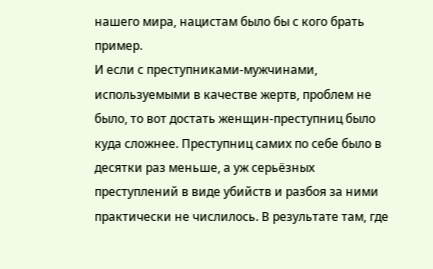нашего мира, нацистам было бы с кого брать пример.
И если с преступниками-мужчинами, используемыми в качестве жертв, проблем не было, то вот достать женщин-преступниц было куда сложнее. Преступниц самих по себе было в десятки раз меньше, а уж серьёзных преступлений в виде убийств и разбоя за ними практически не числилось. В результате там, где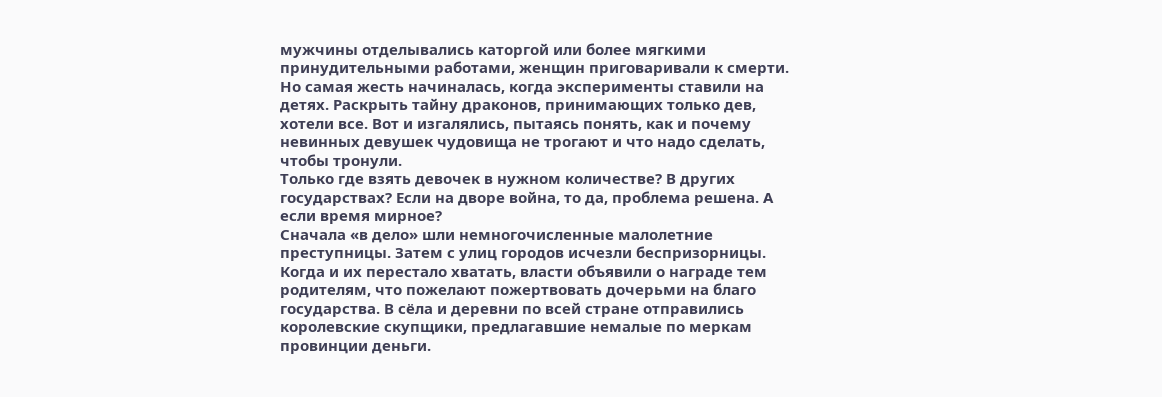мужчины отделывались каторгой или более мягкими принудительными работами, женщин приговаривали к смерти.
Но самая жесть начиналась, когда эксперименты ставили на детях. Раскрыть тайну драконов, принимающих только дев, хотели все. Вот и изгалялись, пытаясь понять, как и почему невинных девушек чудовища не трогают и что надо сделать, чтобы тронули.
Только где взять девочек в нужном количестве? В других государствах? Если на дворе война, то да, проблема решена. А если время мирное?
Сначала «в дело» шли немногочисленные малолетние преступницы. Затем с улиц городов исчезли беспризорницы. Когда и их перестало хватать, власти объявили о награде тем родителям, что пожелают пожертвовать дочерьми на благо государства. В сёла и деревни по всей стране отправились королевские скупщики, предлагавшие немалые по меркам провинции деньги.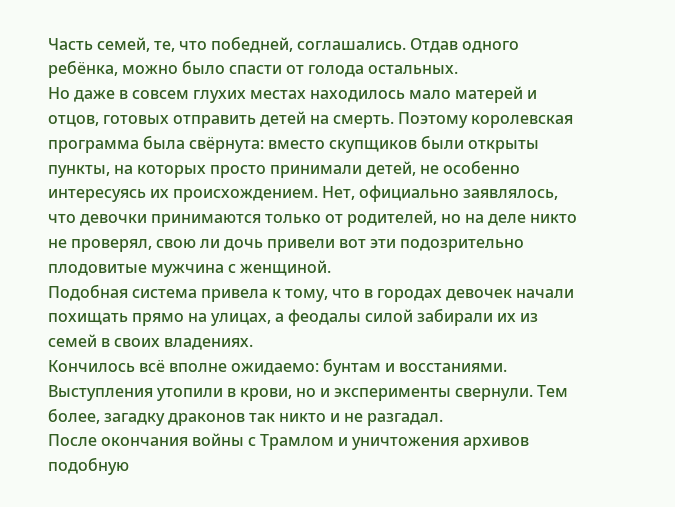Часть семей, те, что победней, соглашались. Отдав одного ребёнка, можно было спасти от голода остальных.
Но даже в совсем глухих местах находилось мало матерей и отцов, готовых отправить детей на смерть. Поэтому королевская программа была свёрнута: вместо скупщиков были открыты пункты, на которых просто принимали детей, не особенно интересуясь их происхождением. Нет, официально заявлялось, что девочки принимаются только от родителей, но на деле никто не проверял, свою ли дочь привели вот эти подозрительно плодовитые мужчина с женщиной.
Подобная система привела к тому, что в городах девочек начали похищать прямо на улицах, а феодалы силой забирали их из семей в своих владениях.
Кончилось всё вполне ожидаемо: бунтам и восстаниями. Выступления утопили в крови, но и эксперименты свернули. Тем более, загадку драконов так никто и не разгадал.
После окончания войны с Трамлом и уничтожения архивов подобную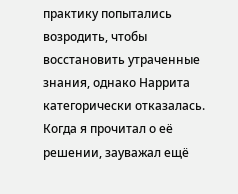практику попытались возродить, чтобы восстановить утраченные знания, однако Наррита категорически отказалась. Когда я прочитал о её решении, зауважал ещё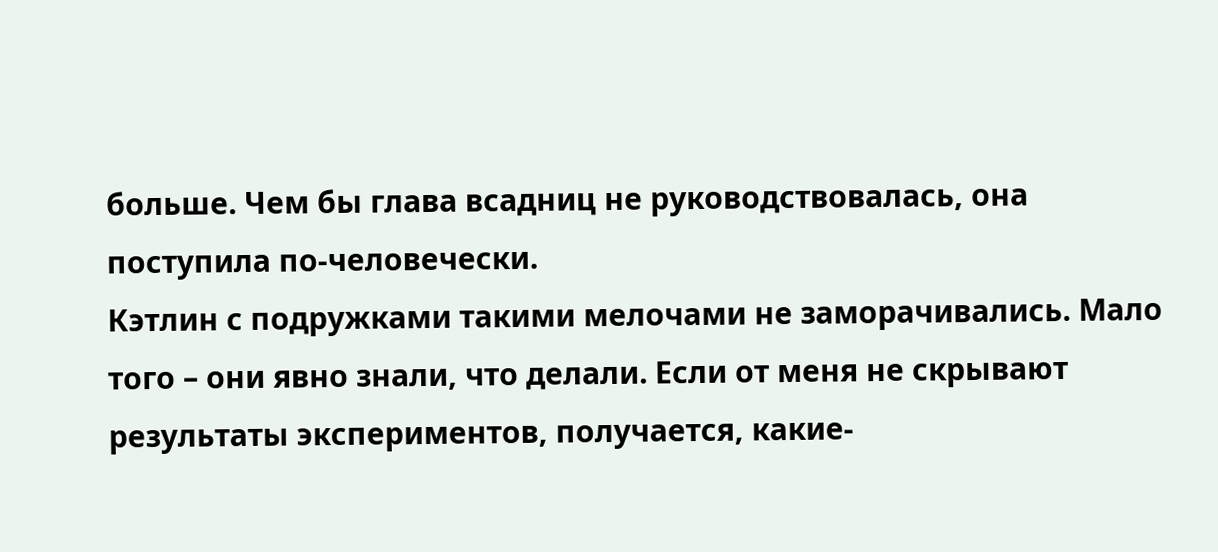больше. Чем бы глава всадниц не руководствовалась, она поступила по-человечески.
Кэтлин с подружками такими мелочами не заморачивались. Мало того – они явно знали, что делали. Если от меня не скрывают результаты экспериментов, получается, какие-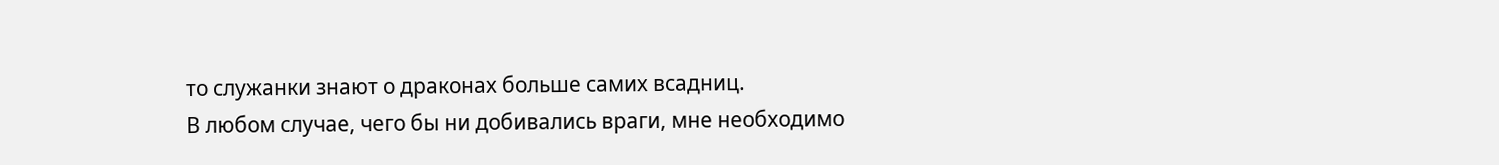то служанки знают о драконах больше самих всадниц.
В любом случае, чего бы ни добивались враги, мне необходимо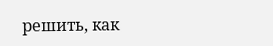решить, как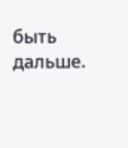быть дальше.